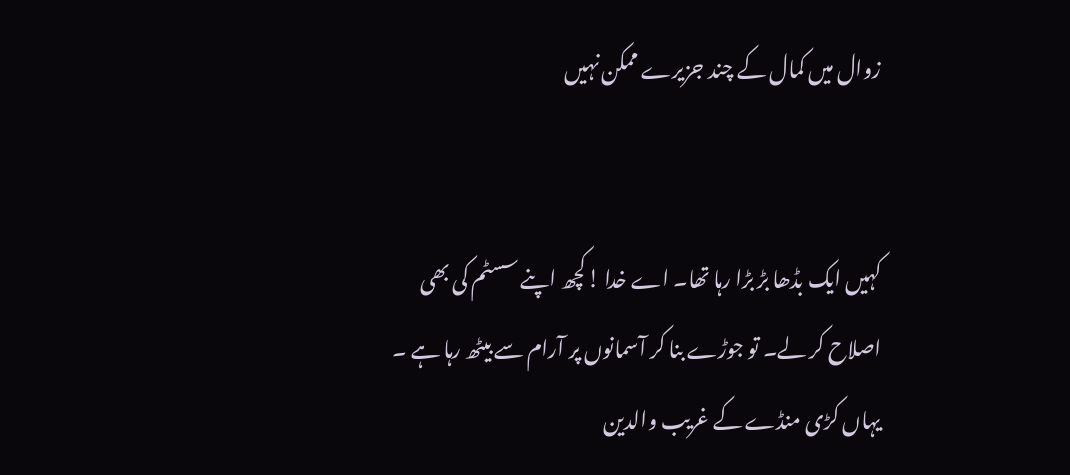زوال میں کمال کے چند جزیرے ممکن نہیں


کہیں ایک بڈھا بڑ بڑا رہا تھا۔ اے خدا !کچھ اپنے سسٹم کی بھی اصلاح کر لے۔ تو جوڑے بنا کر آسمانوں پر آرام سے بیٹھ رہا ہے ۔ یہاں کڑی منڈے کے غریب والدین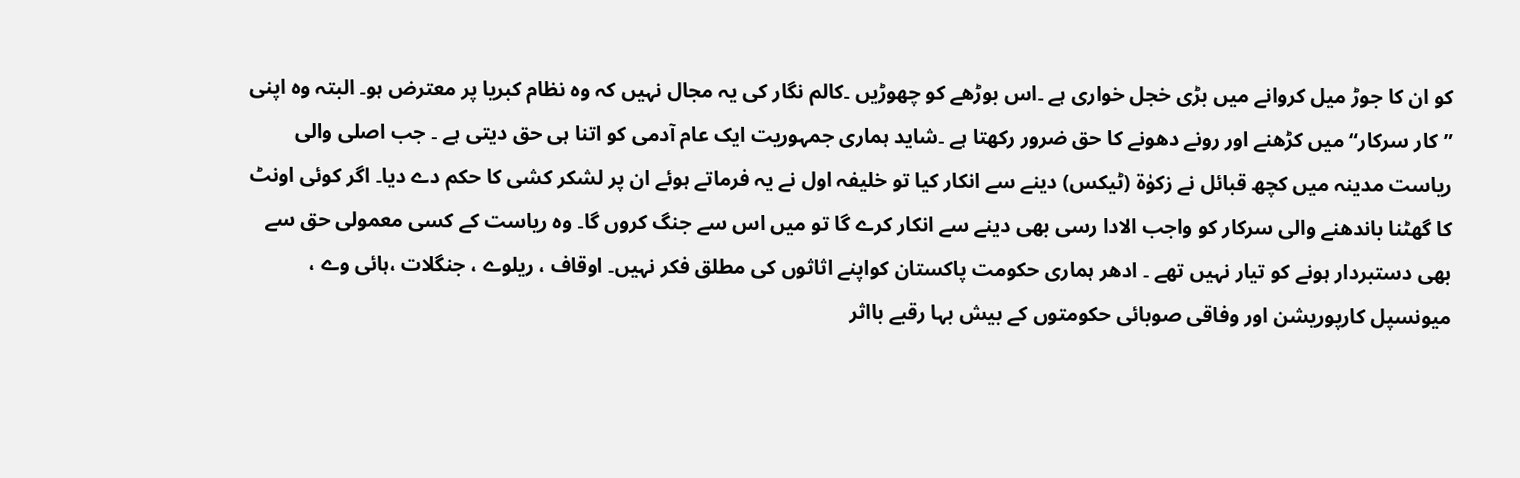کو ان کا جوڑ میل کروانے میں بڑی خجل خواری ہے ۔اس بوڑھے کو چھوڑیں ۔کالم نگار کی یہ مجال نہیں کہ وہ نظام کبریا پر معترض ہو۔ البتہ وہ اپنی ”کار سرکار“ میں کڑھنے اور رونے دھونے کا حق ضرور رکھتا ہے ۔شاید ہماری جمہوریت ایک عام آدمی کو اتنا ہی حق دیتی ہے ۔ جب اصلی والی ریاست مدینہ میں کچھ قبائل نے زکوٰة (ٹیکس) دینے سے انکار کیا تو خلیفہ اول نے یہ فرماتے ہوئے ان پر لشکر کشی کا حکم دے دیا۔ اگر کوئی اونٹ کا گھٹنا باندھنے والی سرکار کو واجب الادا رسی بھی دینے سے انکار کرے گا تو میں اس سے جنگ کروں گا۔ وہ ریاست کے کسی معمولی حق سے بھی دستبردار ہونے کو تیار نہیں تھے ۔ ادھر ہماری حکومت پاکستان کواپنے اثاثوں کی مطلق فکر نہیں۔ اوقاف ، ریلوے ، جنگلات ،ہائی وے ، میونسپل کارپوریشن اور وفاقی صوبائی حکومتوں کے بیش بہا رقبے بااثر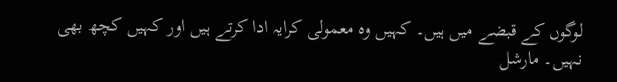لوگوں کے قبضے میں ہیں۔ کہیں وہ معمولی کرایہ ادا کرتے ہیں اور کہیں کچھ بھی نہیں۔ مارشل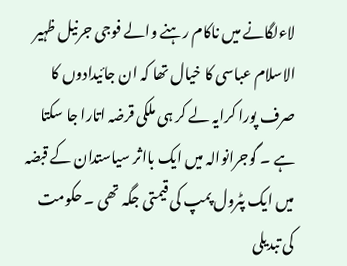لاءلگانے میں ناکام رہنے والے فوجی جرنیل ظہیر الاسلام عباسی کا خیال تھا کہ ان جائیدادوں کا صرف پورا کرایہ لے کر ہی ملکی قرضہ اتارا جا سکتا ہے ۔ گوجرانوالہ میں ایک بااثر سیاستدان کے قبضہ میں ایک پٹرول پمپ کی قیمتی جگہ تھی ۔ حکومت کی تبدیلی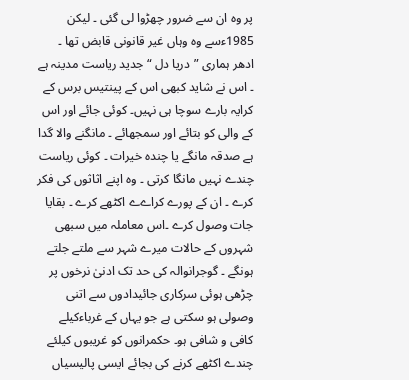پر وہ ان سے ضرور چھڑوا لی گئی ۔ لیکن 1985ءسے وہ وہاں غیر قانونی قابض تھا ۔ ادھر ہماری ”دریا دل “جدید ریاست مدینہ ہے ۔ اس نے شاید کبھی اس کے پینتیس برس کے کرایہ بارے سوچا ہی نہیں۔ کوئی جائے اور اس کے والی کو بتائے اور سمجھائے ۔ مانگنے والا گدا ہے صدقہ مانگے یا چندہ خیرات ۔ کوئی ریاست چندے نہیں مانگا کرتی ۔ وہ اپنے اثاثوں کی فکر کرے ۔ ان کے پورے کراےے اکٹھے کرے ۔ بقایا جات وصول کرے ۔اس معاملہ میں سبھی شہروں کے حالات میرے شہر سے ملتے جلتے ہونگے ۔ گوجرانوالہ کی حد تک ادنیٰ نرخوں پر چڑھی ہوئی سرکاری جائیدادوں سے اتنی وصولی ہو سکتی ہے جو یہاں کے غرباءکیلے کافی و شافی ہو۔ حکمرانوں کو غریبوں کیلئے چندے اکٹھے کرنے کی بجائے ایسی پالیسیاں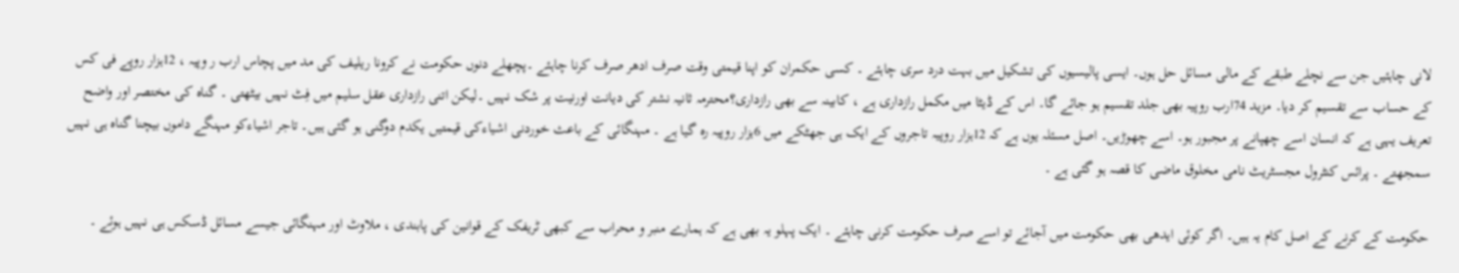لانی چاہئیں جن سے نچلے طبقے کے مالی مسائل حل ہوں۔ ایسی پالیسیوں کی تشکیل میں بہت درد سری چاہئے ۔ کسی حکمران کو اپنا قیمتی وقت صرف ادھر صرف کرنا چاہئے ۔پچھلے دنوں حکومت نے کرونا ریلیف کی مد میں پچاس ارب ر وپیہ ، 12ہزار روپے فی کس کے حساب سے تقسیم کر دیا۔ مزید 74ارب روپیہ بھی جلد تقسیم ہو جائے گا۔ اس کے ڈیٹا میں مکمل رازداری ہے ، کابینہ سے بھی رازداری؟محترمہ ثانیہ نشتر کی دیانت اورنیت پر شک نہیں ۔لیکن اتنی رازداری عقل سلیم میں فِٹ نہیں بیٹھتی ۔ گناہ کی مختصر اور واضح تعریف یہی ہے کہ انسان اسے چھپانے پر مجبور ہو۔ اسے چھوڑیں۔ اصل مسئلہ یوں ہے کہ 12ہزار روپیہ تاجروں کے ایک ہی جھٹکے میں 6ہزار روپیہ رہ گیا ہے ۔ مہنگائی کے باعث خوردنی اشیاءکی قیمتیں یکدم دوگنی ہو گئی ہیں۔ تاجر اشیاءکو مہنگے داموں بیچنا گناہ ہی نہیں سمجھتے ۔ پرائس کنٹرول مجسٹریٹ نامی مخلوق ماضی کا قصہ ہو گئی ہے ۔

حکومت کے کرنے کے اصل کام یہ ہیں۔ اگر کوئی ایدھی بھی حکومت میں آجائے تو اسے صرف حکومت کرنی چاہئے ۔ ایک پہلو یہ بھی ہے کہ ہمارے منبر و محراب سے کبھی ٹریفک کے قوانین کی پابندی ، ملاوٹ اور مہنگائی جیسے مسائل ڈسکس ہی نہیں ہوئے ۔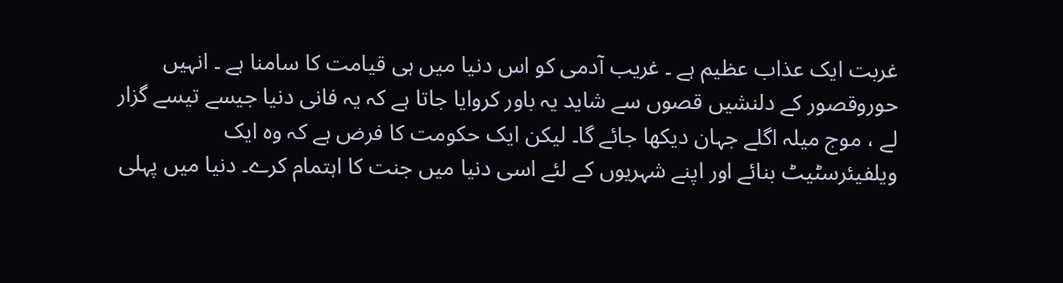غربت ایک عذاب عظیم ہے ۔ غریب آدمی کو اس دنیا میں ہی قیامت کا سامنا ہے ۔ انہیں حوروقصور کے دلنشیں قصوں سے شاید یہ باور کروایا جاتا ہے کہ یہ فانی دنیا جیسے تیسے گزار لے ، موج میلہ اگلے جہان دیکھا جائے گا۔ لیکن ایک حکومت کا فرض ہے کہ وہ ایک ویلفیئرسٹیٹ بنائے اور اپنے شہریوں کے لئے اسی دنیا میں جنت کا اہتمام کرے۔ دنیا میں پہلی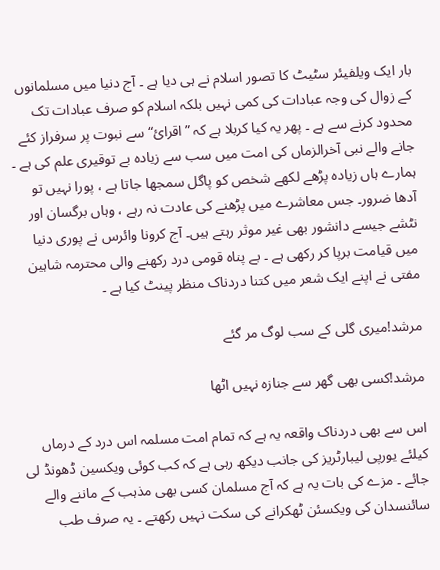بار ایک ویلفیئر سٹیٹ کا تصور اسلام نے ہی دیا ہے ۔ آج دنیا میں مسلمانوں کے زوال کی وجہ عبادات کی کمی نہیں بلکہ اسلام کو صرف عبادات تک محدود کرنے سے ہے ۔ پھر یہ کیا کربلا ہے کہ ”اقرائ“ سے نبوت پر سرفراز کئے جانے والے نبی آخرالزماں کی امت میں سب سے زیادہ بے توقیری علم کی ہے ۔ ہمارے ہاں زیادہ پڑھے لکھے شخص کو پاگل سمجھا جاتا ہے ، پورا نہیں تو آدھا ضرور۔ جس معاشرے میں پڑھنے کی عادت نہ رہے ، وہاں برگسان اور نٹشے جیسے دانشور بھی غیر موثر رہتے ہیں۔ آج کرونا وائرس نے پوری دنیا میں قیامت برپا کر رکھی ہے ۔ بے پناہ قومی درد رکھنے والی محترمہ شاہین مفتی نے اپنے ایک شعر میں کتنا دردناک منظر پینٹ کیا ہے ۔

مرشد!میری گلی کے سب لوگ مر گئے

مرشد!کسی بھی گھر سے جنازہ نہیں اٹھا

اس سے بھی دردناک واقعہ یہ ہے کہ تمام امت مسلمہ اس درد کے درماں کیلئے یورپی لیبارٹریز کی جانب دیکھ رہی ہے کہ کب کوئی ویکسین ڈھونڈ لی جائے ۔ مزے کی بات یہ ہے کہ آج مسلمان کسی بھی مذہب کے ماننے والے سائنسدان کی ویکسئن ٹھکرانے کی سکت نہیں رکھتے ۔ یہ صرف طب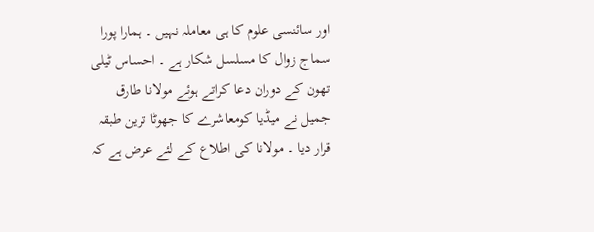اور سائنسی علوم کا ہی معاملہ نہیں ۔ ہمارا پورا سماج زوال کا مسلسل شکار ہے ۔ احساس ٹیلی تھون کے دوران دعا کراتے ہوئے مولانا طارق جمیل نے میڈیا کومعاشرے کا جھوٹا ترین طبقہ قرار دیا ۔ مولانا کی اطلاع کے لئے عرض ہے کہ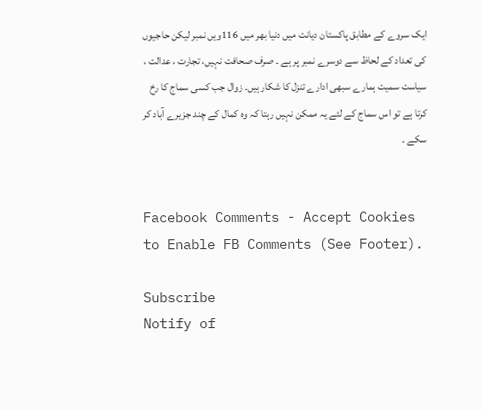ایک سروے کے مطابق پاکستان دیانت میں دنیا بھر میں 116ویں نمبر لیکن حاجیوں کی تعداد کے لحاظ سے دوسرے نمبر پر ہے ۔ صرف صحافت نہیں، تجارت ، عدالت ، سیاست سمیت ہمارے سبھی ادارے تنزل کا شکار ہیں۔ زوال جب کسی سماج کا رخ کرتا ہے تو اس سماج کے لئے یہ ممکن نہیں رہتا کہ وہ کمال کے چند جزیرے آباد کر سکے ۔


Facebook Comments - Accept Cookies to Enable FB Comments (See Footer).

Subscribe
Notify of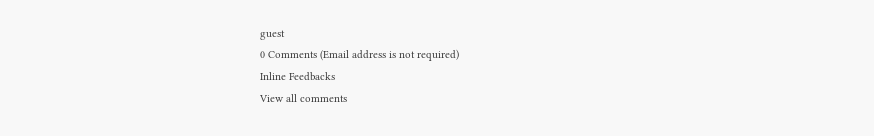guest
0 Comments (Email address is not required)
Inline Feedbacks
View all comments